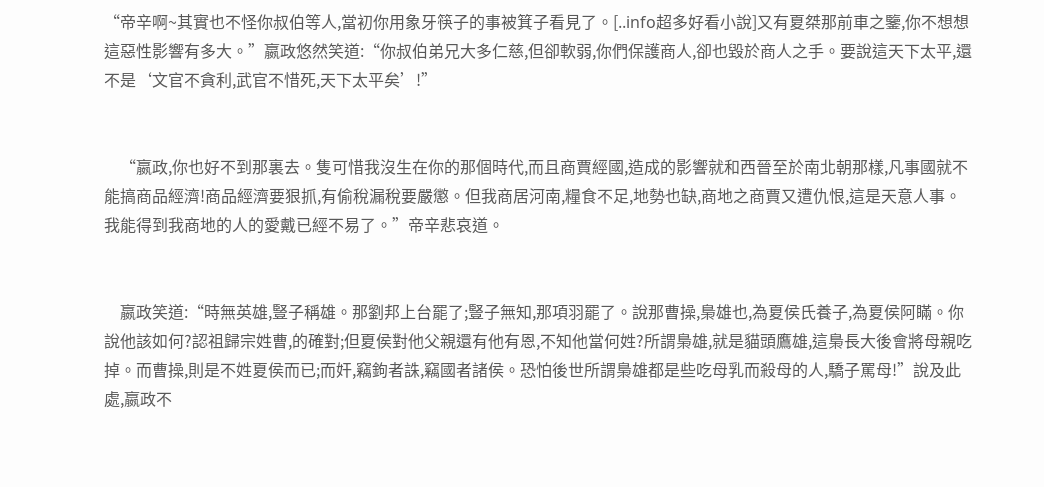“帝辛啊~其實也不怪你叔伯等人,當初你用象牙筷子的事被箕子看見了。[..info超多好看小說]又有夏桀那前車之鑒,你不想想這惡性影響有多大。”嬴政悠然笑道:“你叔伯弟兄大多仁慈,但卻軟弱,你們保護商人,卻也毀於商人之手。要說這天下太平,還不是‘文官不貪利,武官不惜死,天下太平矣’!”


    “嬴政,你也好不到那裏去。隻可惜我沒生在你的那個時代,而且商賈經國,造成的影響就和西晉至於南北朝那樣,凡事國就不能搞商品經濟!商品經濟要狠抓,有偷稅漏稅要嚴懲。但我商居河南,糧食不足,地勢也缺,商地之商賈又遭仇恨,這是天意人事。我能得到我商地的人的愛戴已經不易了。”帝辛悲哀道。


    嬴政笑道:“時無英雄,豎子稱雄。那劉邦上台罷了;豎子無知,那項羽罷了。說那曹操,梟雄也,為夏侯氏養子,為夏侯阿瞞。你說他該如何?認祖歸宗姓曹,的確對;但夏侯對他父親還有他有恩,不知他當何姓?所謂梟雄,就是貓頭鷹雄,這梟長大後會將母親吃掉。而曹操,則是不姓夏侯而已;而奸,竊鉤者誅,竊國者諸侯。恐怕後世所謂梟雄都是些吃母乳而殺母的人,驕子罵母!”說及此處,嬴政不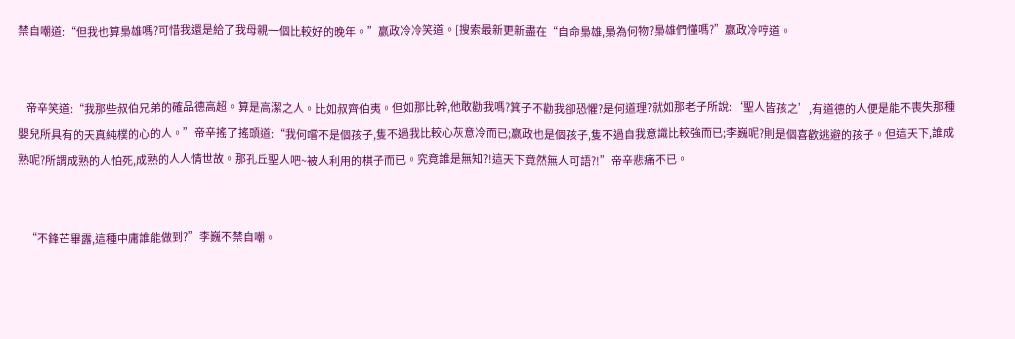禁自嘲道:“但我也算梟雄嗎?可惜我還是給了我母親一個比較好的晚年。”嬴政冷冷笑道。[搜索最新更新盡在“自命梟雄,梟為何物?梟雄們懂嗎?”嬴政冷哼道。


    帝辛笑道:“我那些叔伯兄弟的確品德高超。算是高潔之人。比如叔齊伯夷。但如那比幹,他敢勸我嗎?箕子不勸我卻恐懼?是何道理?就如那老子所說:‘聖人皆孩之’,有道德的人便是能不喪失那種嬰兒所具有的天真純樸的心的人。”帝辛搖了搖頭道:“我何嚐不是個孩子,隻不過我比較心灰意冷而已;嬴政也是個孩子,隻不過自我意識比較強而已;李巍呢?則是個喜歡逃避的孩子。但這天下,誰成熟呢?所謂成熟的人怕死,成熟的人人情世故。那孔丘聖人吧~被人利用的棋子而已。究竟誰是無知?!這天下竟然無人可語?!”帝辛悲痛不已。


    “不鋒芒畢露,這種中庸誰能做到?”李巍不禁自嘲。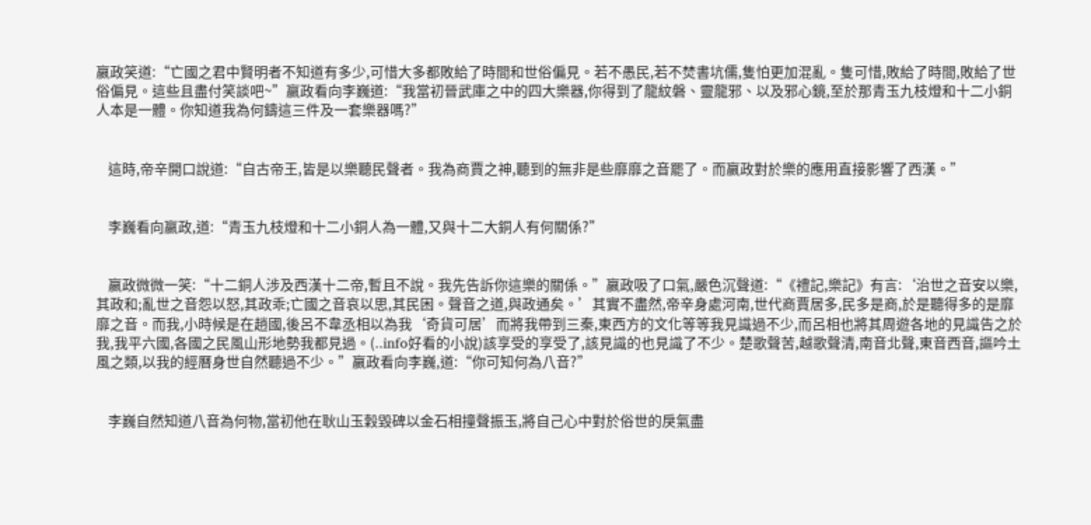嬴政笑道:“亡國之君中賢明者不知道有多少,可惜大多都敗給了時間和世俗偏見。若不愚民,若不焚書坑儒,隻怕更加混亂。隻可惜,敗給了時間,敗給了世俗偏見。這些且盡付笑談吧~”嬴政看向李巍道:“我當初晉武庫之中的四大樂器,你得到了龍紋磐、靈龍邪、以及邪心鏡,至於那青玉九枝燈和十二小銅人本是一體。你知道我為何鑄這三件及一套樂器嗎?”


    這時,帝辛開口說道:“自古帝王,皆是以樂聽民聲者。我為商賈之神,聽到的無非是些靡靡之音罷了。而嬴政對於樂的應用直接影響了西漢。”


    李巍看向嬴政,道:“青玉九枝燈和十二小銅人為一體,又與十二大銅人有何關係?”


    嬴政微微一笑:“十二銅人涉及西漢十二帝,暫且不說。我先告訴你這樂的關係。”嬴政吸了口氣,嚴色沉聲道:“《禮記,樂記》有言:‘治世之音安以樂,其政和;亂世之音怨以怒,其政乖;亡國之音哀以思,其民困。聲音之道,與政通矣。’其實不盡然,帝辛身處河南,世代商賈居多,民多是商,於是聽得多的是靡靡之音。而我,小時候是在趙國,後呂不韋丞相以為我‘奇貨可居’而將我帶到三秦,東西方的文化等等我見識過不少,而呂相也將其周遊各地的見識告之於我,我平六國,各國之民風山形地勢我都見過。(..info好看的小說)該享受的享受了,該見識的也見識了不少。楚歌聲苦,越歌聲清,南音北聲,東音西音,謳吟土風之類,以我的經曆身世自然聽過不少。”嬴政看向李巍,道:“你可知何為八音?”


    李巍自然知道八音為何物,當初他在耿山玉穀毀碑以金石相撞聲振玉,將自己心中對於俗世的戾氣盡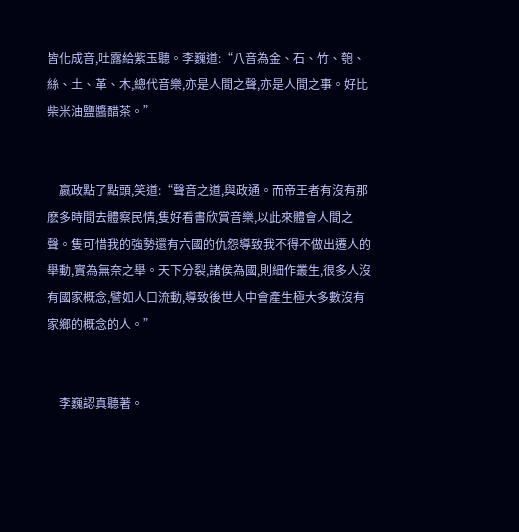皆化成音,吐露給紫玉聽。李巍道:“八音為金、石、竹、匏、絲、土、革、木,總代音樂,亦是人間之聲,亦是人間之事。好比柴米油鹽醬醋茶。”


    嬴政點了點頭,笑道:“聲音之道,與政通。而帝王者有沒有那麽多時間去體察民情,隻好看書欣賞音樂,以此來體會人間之聲。隻可惜我的強勢還有六國的仇怨導致我不得不做出遷人的舉動,實為無奈之舉。天下分裂,諸侯為國,則細作叢生,很多人沒有國家概念,譬如人口流動,導致後世人中會產生極大多數沒有家鄉的概念的人。”


    李巍認真聽著。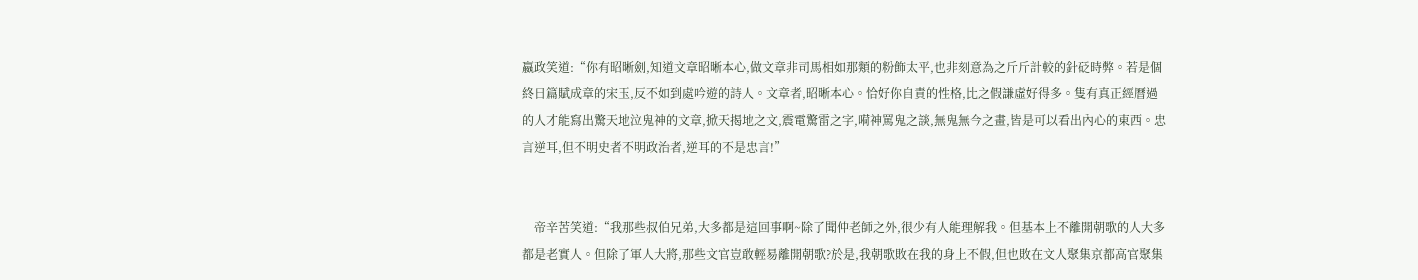嬴政笑道:“你有昭晰劍,知道文章昭晰本心,做文章非司馬相如那類的粉飾太平,也非刻意為之斤斤計較的針砭時弊。若是個終日篇賦成章的宋玉,反不如到處吟遊的詩人。文章者,昭晰本心。恰好你自責的性格,比之假謙虛好得多。隻有真正經曆過的人才能寫出驚天地泣鬼神的文章,掀天揭地之文,震電驚雷之字,嗬神罵鬼之談,無鬼無今之畫,皆是可以看出內心的東西。忠言逆耳,但不明史者不明政治者,逆耳的不是忠言!”


    帝辛苦笑道:“我那些叔伯兄弟,大多都是這回事啊~除了聞仲老師之外,很少有人能理解我。但基本上不離開朝歌的人大多都是老實人。但除了軍人大將,那些文官豈敢輕易離開朝歌?於是,我朝歌敗在我的身上不假,但也敗在文人聚集京都高官聚集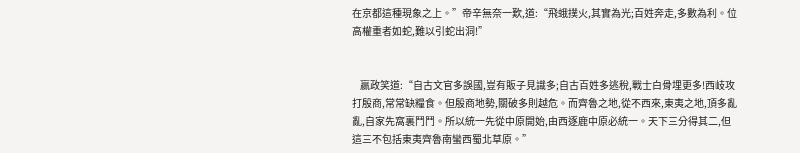在京都這種現象之上。”帝辛無奈一歎,道:“飛蛾撲火,其實為光;百姓奔走,多數為利。位高權重者如蛇,難以引蛇出洞!”


    嬴政笑道:“自古文官多誤國,豈有販子見識多;自古百姓多逃稅,戰士白骨埋更多!西岐攻打殷商,常常缺糧食。但殷商地勢,關破多則越危。而齊魯之地,從不西來,東夷之地,頂多亂亂,自家先窩裏鬥鬥。所以統一先從中原開始,由西逐鹿中原必統一。天下三分得其二,但這三不包括東夷齊魯南蠻西蜀北草原。”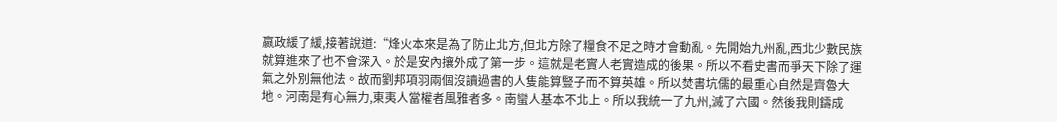嬴政緩了緩,接著說道:“烽火本來是為了防止北方,但北方除了糧食不足之時才會動亂。先開始九州亂,西北少數民族就算進來了也不會深入。於是安內攘外成了第一步。這就是老實人老實造成的後果。所以不看史書而爭天下除了運氣之外別無他法。故而劉邦項羽兩個沒讀過書的人隻能算豎子而不算英雄。所以焚書坑儒的最重心自然是齊魯大地。河南是有心無力,東夷人當權者風雅者多。南蠻人基本不北上。所以我統一了九州,滅了六國。然後我則鑄成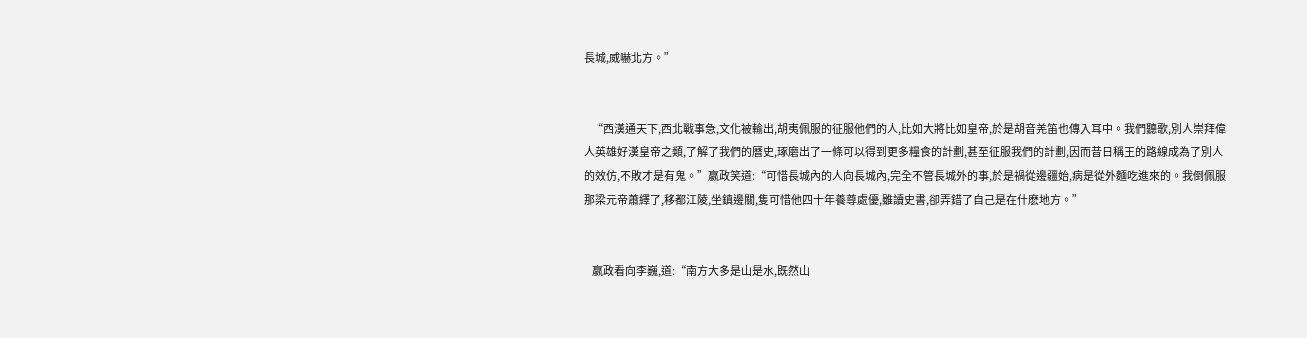長城,威嚇北方。”


    “西漢通天下,西北戰事急,文化被輸出,胡夷佩服的征服他們的人,比如大將比如皇帝,於是胡音羌笛也傳入耳中。我們聽歌,別人崇拜偉人英雄好漢皇帝之類,了解了我們的曆史,琢磨出了一條可以得到更多糧食的計劃,甚至征服我們的計劃,因而昔日稱王的路線成為了別人的效仿,不敗才是有鬼。”嬴政笑道:“可惜長城內的人向長城內,完全不管長城外的事,於是禍從邊疆始,病是從外麵吃進來的。我倒佩服那梁元帝蕭繹了,移都江陵,坐鎮邊關,隻可惜他四十年養尊處優,雖讀史書,卻弄錯了自己是在什麽地方。”


    嬴政看向李巍,道:“南方大多是山是水,既然山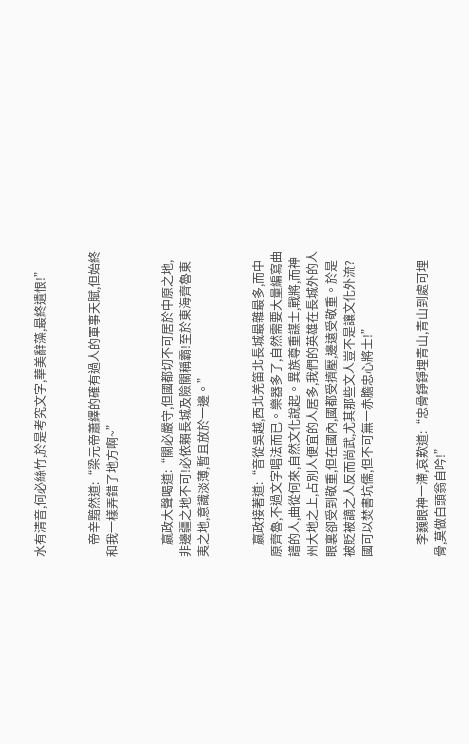水有清音,何必絲竹,於是考究文字,華美辭藻,最終遺恨!”


    帝辛黯然道:“梁元帝蕭繹的確有過人的軍事天賦,但始終和我一樣弄錯了地方啊~”


    嬴政大聲喝道:“關必嚴守,但國都切不可居於中原之地,非邊疆之地不可!必依賴長城及險關稱霸!至於東海齊魯東夷之地,意識淡薄,暫且放於一邊。”


    嬴政接著道:“音從吳越,西北羌笛北長城最雜最多,而中原齊魯,不過文字唱法而已。樂器多了,自然需要大量編寫曲譜的人,曲從何來,自然文化說起。異族尊重謀士,戰將,而神州大地之上,占別人便宜的人居多,我們的英雄在長城外的人眼裏卻受到敬重,但在國內,國都受擠壓,邊遠受敬重。於是被貶被謫之人反而尚武,尤其那些文人豈不是讓文化外流?國可以焚書坑儒,但不可無一赤膽忠心將士!”


    李巍眼神一滯,哀歎道:“忠骨錚錚埋青山,青山到處可埋骨,莫做白頭翁自吟!”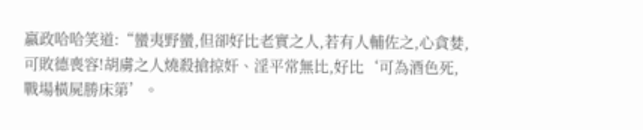嬴政哈哈笑道:“蠻夷野蠻,但卻好比老實之人,若有人輔佐之,心貪婪,可敗德喪容!胡虜之人燒殺搶掠奸、淫平常無比,好比‘可為酒色死,戰場橫屍勝床第’。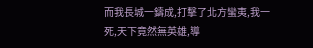而我長城一鑄成,打擊了北方蠻夷,我一死,天下竟然無英雄,導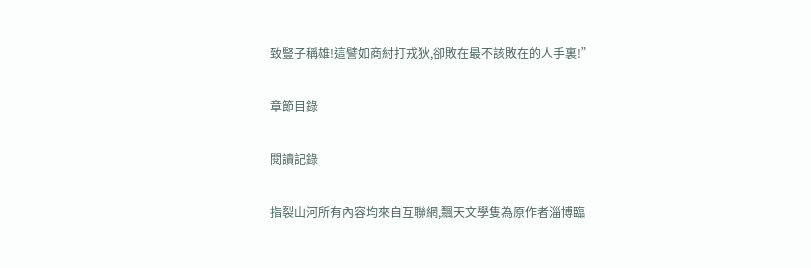致豎子稱雄!這譬如商紂打戎狄,卻敗在最不該敗在的人手裏!”

章節目錄

閱讀記錄

指裂山河所有內容均來自互聯網,飄天文學隻為原作者淄博臨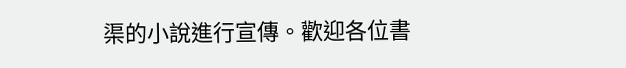渠的小說進行宣傳。歡迎各位書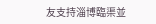友支持淄博臨渠並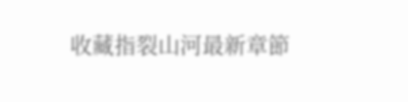收藏指裂山河最新章節